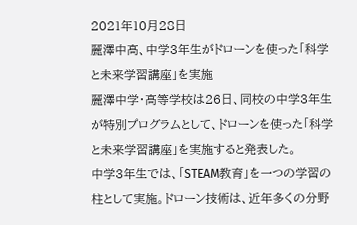2021年10月28日
麗澤中高、中学3年生がドローンを使った「科学と未来学習講座」を実施
麗澤中学・高等学校は26日、同校の中学3年生が特別プログラムとして、ドローンを使った「科学と未来学習講座」を実施すると発表した。
中学3年生では、「STEAM教育」を一つの学習の柱として実施。ドローン技術は、近年多くの分野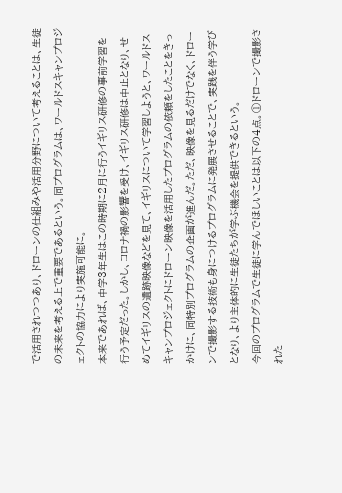で活用されつつあり、ドローンの仕組みや活用分野について考えることは、生徒の未来を考える上で重要であるという。同プログラムは、ワールドスキャンプロジェクトの協力により実施可能に。
本来であれば、中学3年生はこの時期に2月に行うイギリス研修の事前学習を行う予定だった。しかし、コロナ禍の影響を受け、イギリス研修は中止となり、せめてイギリスの遺跡映像などを見て、イギリスについて学習しようと、ワールドスキャンプロジェクトにドローン映像を活用したプログラムの依頼をしたことをきっかけに、同特別プログラムの企画が進んだ。ただ、映像を見るだけでなく、ドローンで撮影する技術も身につけるプログラムに発展させることで、実践を伴う学びとなり、より主体的に生徒たちが学ぶ機会を提供できるという。
今回のプログラムで生徒に学んでほしいことは以下の4点。①ドローンで撮影された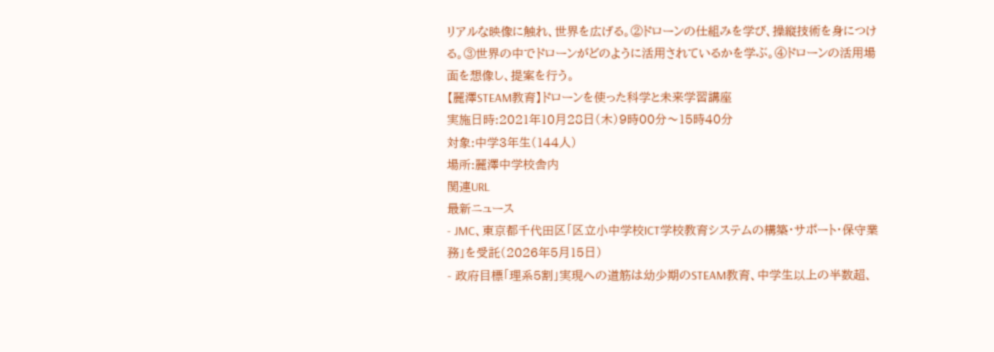リアルな映像に触れ、世界を広げる。②ドローンの仕組みを学び、操縦技術を身につける。③世界の中でドローンがどのように活用されているかを学ぶ。④ドローンの活用場面を想像し、提案を行う。
【麗澤STEAM教育】ドローンを使った科学と未来学習講座
実施日時:2021年10月28日(木)9時00分〜15時40分
対象:中学3年生(144人)
場所:麗澤中学校舎内
関連URL
最新ニュース
- JMC、東京都千代田区「区立小中学校ICT学校教育システムの構築・サポート・保守業務」を受託(2026年5月15日)
- 政府目標「理系5割」実現への道筋は幼少期のSTEAM教育、中学生以上の半数超、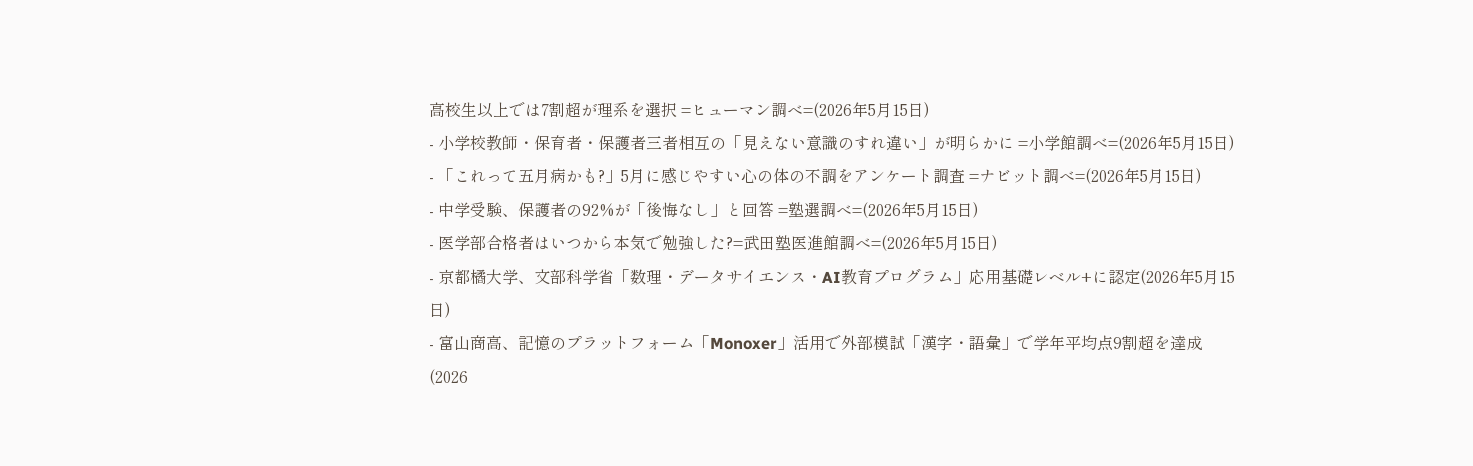高校生以上では7割超が理系を選択 =ヒューマン調べ=(2026年5月15日)
- 小学校教師・保育者・保護者三者相互の「見えない意識のすれ違い」が明らかに =小学館調べ=(2026年5月15日)
- 「これって五月病かも?」5月に感じやすい心の体の不調をアンケート調査 =ナビット調べ=(2026年5月15日)
- 中学受験、保護者の92%が「後悔なし」と回答 =塾選調べ=(2026年5月15日)
- 医学部合格者はいつから本気で勉強した?=武田塾医進館調べ=(2026年5月15日)
- 京都橘大学、文部科学省「数理・データサイエンス・AI教育プログラム」応用基礎レベル+に認定(2026年5月15日)
- 富山商高、記憶のプラットフォーム「Monoxer」活用で外部模試「漢字・語彙」で学年平均点9割超を達成(2026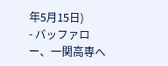年5月15日)
- バッファロー、一関高専へ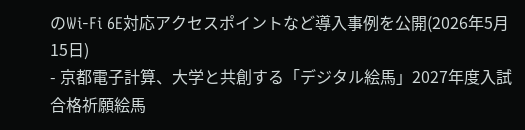のWi-Fi 6E対応アクセスポイントなど導入事例を公開(2026年5月15日)
- 京都電子計算、大学と共創する「デジタル絵馬」2027年度入試合格祈願絵馬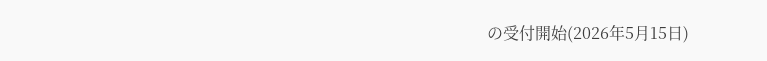の受付開始(2026年5月15日)